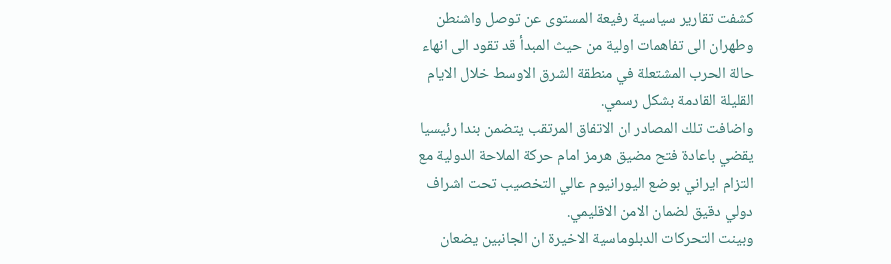كشفت تقارير سياسية رفيعة المستوى عن توصل واشنطن وطهران الى تفاهمات اولية من حيث المبدأ قد تقود الى انهاء حالة الحرب المشتعلة في منطقة الشرق الاوسط خلال الايام القليلة القادمة بشكل رسمي.
واضافت تلك المصادر ان الاتفاق المرتقب يتضمن بندا رئيسيا يقضي باعادة فتح مضيق هرمز امام حركة الملاحة الدولية مع التزام ايراني بوضع اليورانيوم عالي التخصيب تحت اشراف دولي دقيق لضمان الامن الاقليمي.
وبينت التحركات الدبلوماسية الاخيرة ان الجانبين يضعان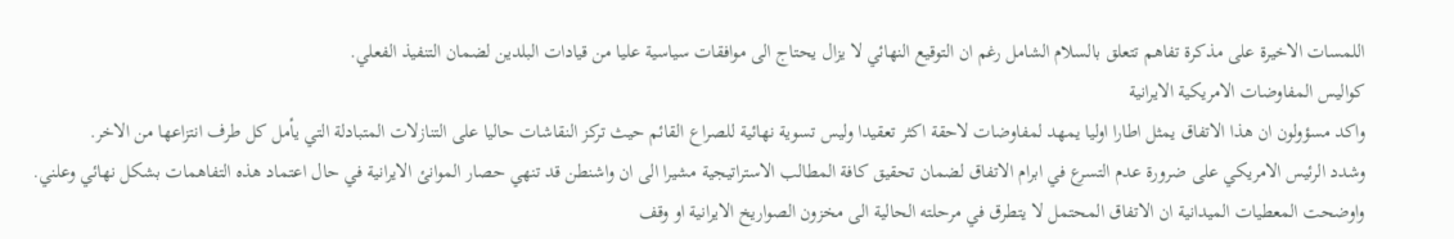اللمسات الاخيرة على مذكرة تفاهم تتعلق بالسلام الشامل رغم ان التوقيع النهائي لا يزال يحتاج الى موافقات سياسية عليا من قيادات البلدين لضمان التنفيذ الفعلي.
كواليس المفاوضات الامريكية الايرانية
واكد مسؤولون ان هذا الاتفاق يمثل اطارا اوليا يمهد لمفاوضات لاحقة اكثر تعقيدا وليس تسوية نهائية للصراع القائم حيث تركز النقاشات حاليا على التنازلات المتبادلة التي يأمل كل طرف انتزاعها من الاخر.
وشدد الرئيس الامريكي على ضرورة عدم التسرع في ابرام الاتفاق لضمان تحقيق كافة المطالب الاستراتيجية مشيرا الى ان واشنطن قد تنهي حصار الموانئ الايرانية في حال اعتماد هذه التفاهمات بشكل نهائي وعلني.
واوضحت المعطيات الميدانية ان الاتفاق المحتمل لا يتطرق في مرحلته الحالية الى مخزون الصواريخ الايرانية او وقف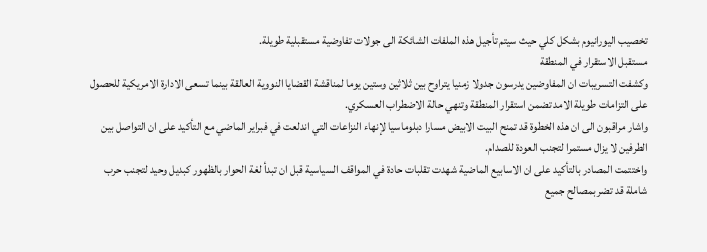تخصيب اليورانيوم بشكل كلي حيث سيتم تأجيل هذه الملفات الشائكة الى جولات تفاوضية مستقبلية طويلة.
مستقبل الاستقرار في المنطقة
وكشفت التسريبات ان المفاوضين يدرسون جدولا زمنيا يتراوح بين ثلاثين وستين يوما لمناقشة القضايا النووية العالقة بينما تسعى الادارة الامريكية للحصول على التزامات طويلة الامد تضمن استقرار المنطقة وتنهي حالة الاضطراب العسكري.
واشار مراقبون الى ان هذه الخطوة قد تمنح البيت الابيض مسارا دبلوماسيا لإنهاء النزاعات التي اندلعت في فبراير الماضي مع التأكيد على ان التواصل بين الطرفين لا يزال مستمرا لتجنب العودة للصدام.
واختتمت المصادر بالتأكيد على ان الاسابيع الماضية شهدت تقلبات حادة في المواقف السياسية قبل ان تبدأ لغة الحوار بالظهور كبديل وحيد لتجنب حرب شاملة قد تضر بمصالح جميع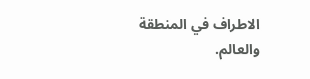الاطراف في المنطقة والعالم.